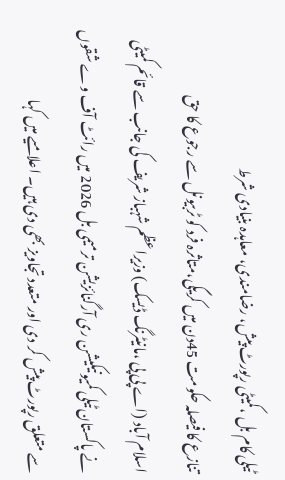ٹیلی کام بل ،کمیٹی رپورٹ پیش، رضامندی، معاہدہ بنیادی شرط
تنازع کا فیصلہ حکومت 45دن میں کریگی،متاثرہ فرد کو ٹربیونل سے رجوع کا حق
اسلام آباد (اے پی پی ،مانیٹرنگ ڈیسک) وزیراعظم شہباز شریف کی جانب سے قائم کمیٹی نے پاکستان ٹیلی کمیونیکیشن ری آرگنائزیشن ترمیمی بل 2026 میں رائٹ آف وے شقوں سے متعلق رپورٹ پیش کر دی اور متعدد تجاویز بھی دی ہیں۔ اعلامیے میں کہا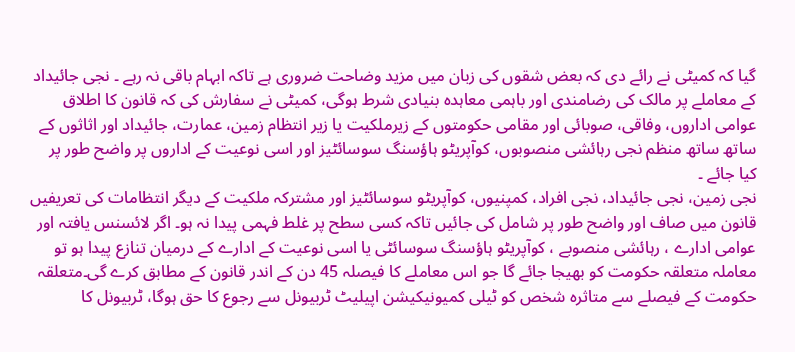گیا کہ کمیٹی نے رائے دی کہ بعض شقوں کی زبان میں مزید وضاحت ضروری ہے تاکہ ابہام باقی نہ رہے ۔ نجی جائیداد کے معاملے پر مالک کی رضامندی اور باہمی معاہدہ بنیادی شرط ہوگی، کمیٹی نے سفارش کی کہ قانون کا اطلاق عوامی اداروں، وفاقی، صوبائی اور مقامی حکومتوں کے زیرملکیت یا زیر انتظام زمین، عمارت، جائیداد اور اثاثوں کے ساتھ ساتھ منظم نجی رہائشی منصوبوں، کوآپریٹو ہاؤسنگ سوسائٹیز اور اسی نوعیت کے اداروں پر واضح طور پر کیا جائے ۔
نجی زمین، نجی جائیداد، نجی افراد، کمپنیوں، کوآپریٹو سوسائٹیز اور مشترکہ ملکیت کے دیگر انتظامات کی تعریفیں قانون میں صاف اور واضح طور پر شامل کی جائیں تاکہ کسی سطح پر غلط فہمی پیدا نہ ہو۔ اگر لائسنس یافتہ اور عوامی ادارے ، رہائشی منصوبے ، کوآپریٹو ہاؤسنگ سوسائٹی یا اسی نوعیت کے ادارے کے درمیان تنازع پیدا ہو تو معاملہ متعلقہ حکومت کو بھیجا جائے گا جو اس معاملے کا فیصلہ 45 دن کے اندر قانون کے مطابق کرے گی۔متعلقہ حکومت کے فیصلے سے متاثرہ شخص کو ٹیلی کمیونیکیشن اپیلیٹ ٹربیونل سے رجوع کا حق ہوگا، ٹربیونل کا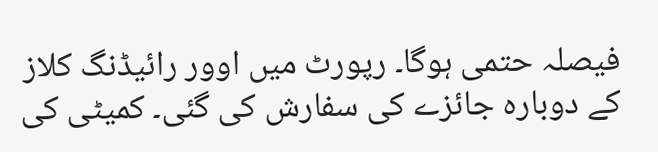فیصلہ حتمی ہوگا۔ رپورٹ میں اوور رائیڈنگ کلاز کے دوبارہ جائزے کی سفارش کی گئی۔ کمیٹی کی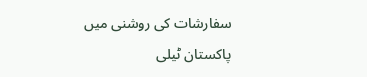سفارشات کی روشنی میں پاکستان ٹیلی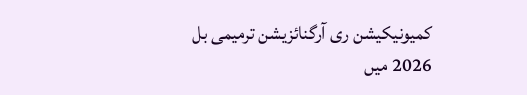کمیونیکیشن ری آرگنائزیشن ترمیمی بل 2026 میں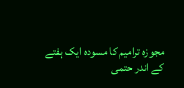مجوزہ ترامیم کا مسودہ ایک ہفتے کے اندر حتمی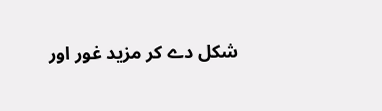شکل دے کر مزید غور اور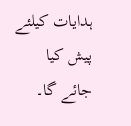ہدایات کیلئے پیش کیا جائے گا۔